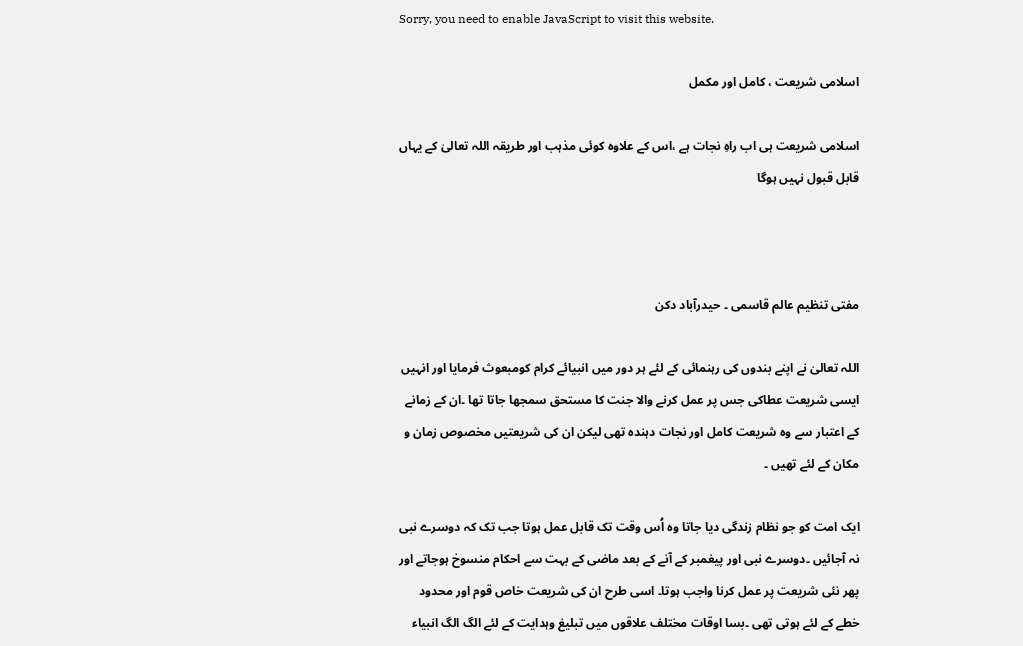Sorry, you need to enable JavaScript to visit this website.

اسلامی شریعت ، کامل اور مکمل

اسلامی شریعت ہی اب راہِ نجات ہے ،اس کے علاوہ کوئی مذہب اور طریقہ اللہ تعالیٰ کے یہاں قابل قبول نہیں ہوگا



مفتی تنظیم عالم قاسمی ۔ حیدرآباد دکن

اللہ تعالیٰ نے اپنے بندوں کی رہنمائی کے لئے ہر دور میں انبیائے کرام کومبعوث فرمایا اور انہیں ایسی شریعت عطاکی جس پر عمل کرنے والا جنت کا مستحق سمجھا جاتا تھا ۔ان کے زمانے کے اعتبار سے وہ شریعت کامل اور نجات دہندہ تھی لیکن ان کی شریعتیں مخصوص زمان و مکان کے لئے تھیں ۔

ایک امت کو جو نظام زندگی دیا جاتا وہ اُس وقت تک قابل عمل ہوتا جب تک کہ دوسرے نبی نہ آجائیں ۔دوسرے نبی اور پیغمبر کے آنے کے بعد ماضی کے بہت سے احکام منسوخ ہوجاتے اور پھر نئی شریعت پر عمل کرنا واجب ہوتا۔ اسی طرح ان کی شریعت خاص قوم اور محدود خطے کے لئے ہوتی تھی ۔بسا اوقات مختلف علاقوں میں تبلیغ وہدایت کے لئے الگ الگ انبیاء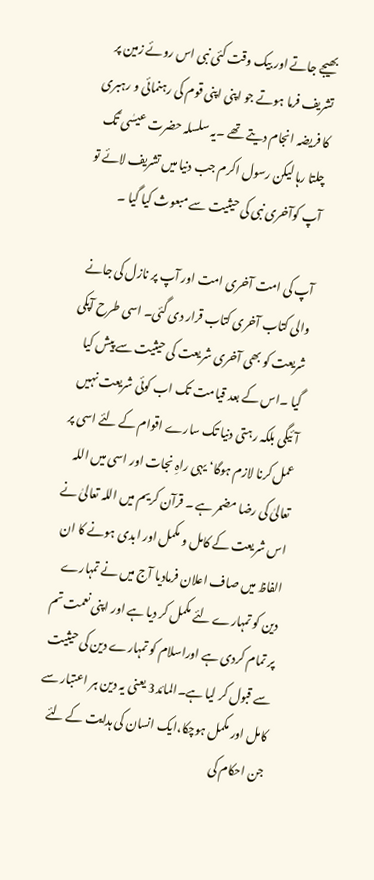بھیجے جاتے اور بیک وقت کئی نبی اس روئے زمین پر تشریف فرما ہوتے جو اپنی اپنی قوم کی رہنمائی و رہبری کا فریضہ انجام دیتے تھے ۔یہ سلسلہ حضرت عیسٰی ؑتک چلتا رہا لیکن رسول اکرم جب دنیا میں تشریف لائے تو آپ کوآخری نبی کی حیثیت سے مبعوث کیا گیا ۔

آپ کی امت آخری امت اور آپ پر نازل کی جانے والی کتاب آخری کتاب قرار دی گئی۔ اسی طرح آپکی شریعت کو بھی آخری شریعت کی حیثیت سے پیش کیا گیا ۔اس کے بعد قیامت تک اب کوئی شریعت نہیں آئیگی بلکہ رہتی دنیا تک سارے اقوام کے لئے اسی پر عمل کرنا لازم ہوگا‘یہی راہِ نجات اور اسی میں اللہ تعالیٰ کی رضا مضمر ہے ۔ قرآن کریم میں اللہ تعالیٰ نے اس شریعت کے کامل و مکمل اور ابدی ہونے کا ان الفاظ میں صاف اعلان فرمادیا آج میں نے تمہارے دین کو تمہارے لئے مکمل کر دیا ہے اور اپنی نعمت تم پر تمام کردی ہے اوراسلام کو تمہارے دین کی حیثیت سے قبول کر لیا ہے۔المائد3 یعنی یہ دین ہر اعتبار سے کامل اور مکمل ہوچکا،ایک انسان کی ہدایت کے لئے جن احکام کی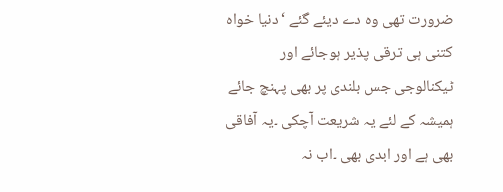ضرورت تھی وہ دے دیئے گئے ‘دنیا خواہ کتنی ہی ترقی پذیر ہوجائے اور ٹیکنالوجی جس بلندی پر بھی پہنچ جائے ہمیشہ کے لئے یہ شریعت آچکی ۔یہ آفاقی بھی ہے اور ابدی بھی ۔اب نہ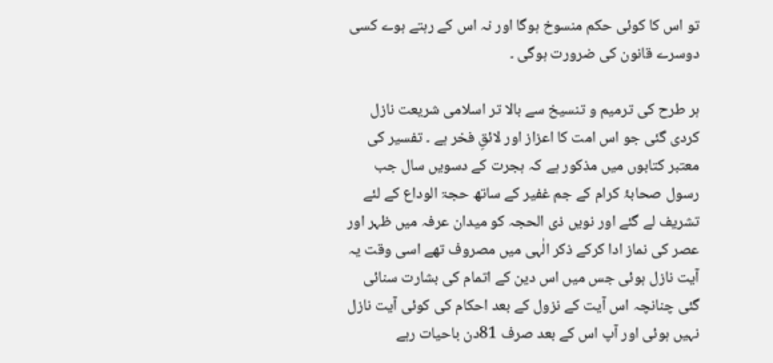تو اس کا کوئی حکم منسوخ ہوگا اور نہ اس کے رہتے ہوے کسی دوسرے قانون کی ضرورت ہوگی ۔

ہر طرح کی ترمیم و تنسیخ سے بالا تر اسلامی شریعت نازل کردی گئی جو اس امت کا اعزاز اور لائقِ فخر ہے ۔ تفسیر کی معتبر کتابوں میں مذکور ہے کہ ہجرت کے دسویں سال جب رسول صحابۂ کرام کے جم غفیر کے ساتھ حجۃ الوداع کے لئے تشریف لے گئے اور نویں ذی الحجہ کو میدان عرفہ میں ظہر اور عصر کی نماز ادا کرکے ذکر الٰہی میں مصروف تھے اسی وقت یہ آیت نازل ہوئی جس میں اس دین کے اتمام کی بشارت سنائی گئی چنانچہ اس آیت کے نزول کے بعد احکام کی کوئی آیت نازل نہیں ہوئی اور آپ اس کے بعد صرف 81دن باحیات رہے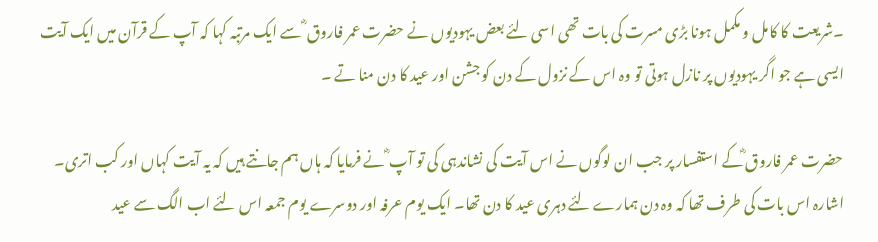۔شریعت کا کامل و مکمل ہونا بڑی مسرت کی بات تھی اسی لئے بعض یہودیوں نے حضرت عمر فاروق ؓ سے ایک مرتبہ کہا کہ آپ کے قرآن میں ایک آیت ایسی ہے جو اگر یہودیوں پر نازل ہوتی تو وہ اس کے نزول کے دن کو جشن اور عید کا دن منا تے ۔

حضرت عمر فاروق ؓکے استفسار پر جب ان لوگوں نے اس آیت کی نشاندہی کی تو آپ ؓ نے فرمایا کہ ہاں ہم جانتے ہیں کہ یہ آیت کہاں اور کب اتری۔ اشارہ اس بات کی طرف تھا کہ وہ دن ہمارے لئے دہری عید کا دن تھا۔ ایک یوم عرفہ اور دوسرے یوم جمعہ اس لئے اب الگ سے عید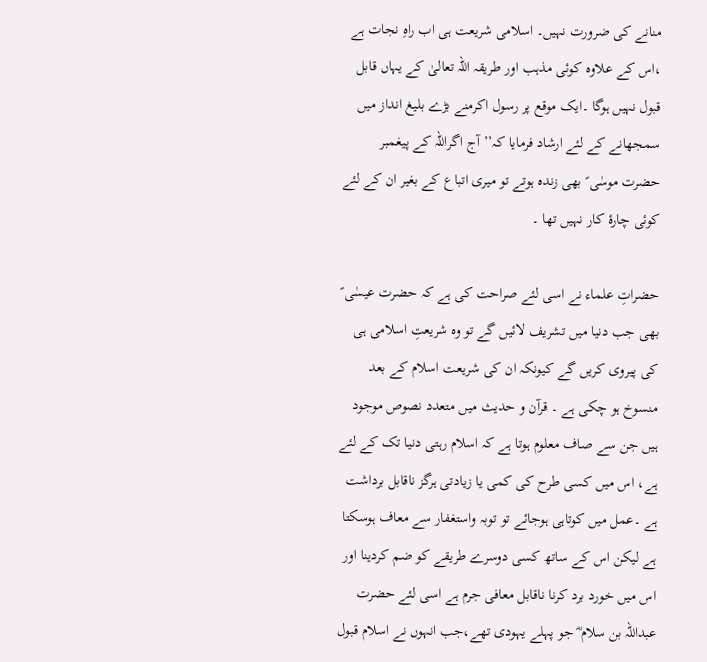منانے کی ضرورت نہیں۔ اسلامی شریعت ہی اب راہِ نجات ہے ،اس کے علاوہ کوئی مذہب اور طریقہ اللہ تعالیٰ کے یہاں قابل قبول نہیں ہوگا ۔ایک موقع پر رسول اکرمنے بڑے بلیغ انداز میں سمجھانے کے لئے ارشاد فرمایا کہ’’ آج اگراللہ کے پیغمبر حضرت موسٰی ؑ بھی زندہ ہوتے تو میری اتباع کے بغیر ان کے لئے کوئی چارۂ کار نہیں تھا ۔

حضراتِ علماء نے اسی لئے صراحت کی ہے کہ حضرت عیسٰی ؑ بھی جب دنیا میں تشریف لائیں گے تو وہ شریعتِ اسلامی ہی کی پیروی کریں گے کیونکہ ان کی شریعت اسلام کے بعد منسوخ ہو چکی ہے ۔ قرآن و حدیث میں متعدد نصوص موجود ہیں جن سے صاف معلوم ہوتا ہے کہ اسلام رہتی دنیا تک کے لئے ہے، اس میں کسی طرح کی کمی یا زیادتی ہرگز ناقابل برداشت ہے ۔عمل میں کوتاہی ہوجائے تو توبہ واستغفار سے معاف ہوسکتا ہے لیکن اس کے ساتھ کسی دوسرے طریقے کو ضم کردینا اور اس میں خورد برد کرنا ناقابل معافی جرم ہے اسی لئے حضرت عبداللہ بن سلام ؓ جو پہلے یہودی تھے،جب انہوں نے اسلام قبول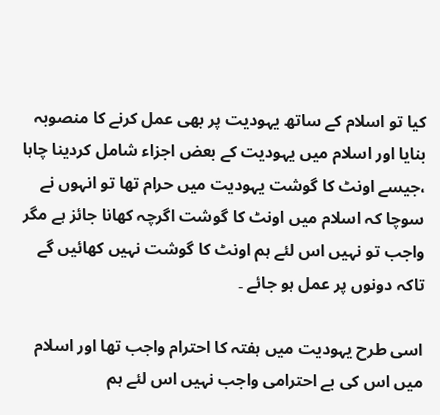کیا تو اسلام کے ساتھ یہودیت پر بھی عمل کرنے کا منصوبہ بنایا اور اسلام میں یہودیت کے بعض اجزاء شامل کردینا چاہا ،جیسے اونٹ کا گوشت یہودیت میں حرام تھا تو انہوں نے سوچا کہ اسلام میں اونٹ کا گوشت اگرچہ کھانا جائز ہے مگر واجب تو نہیں اس لئے ہم اونٹ کا گوشت نہیں کھائیں گے تاکہ دونوں پر عمل ہو جائے ۔

اسی طرح یہودیت میں ہفتہ کا احترام واجب تھا اور اسلام میں اس کی بے احترامی واجب نہیں اس لئے ہم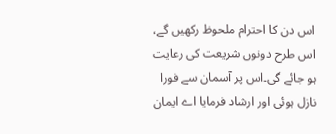اس دن کا احترام ملحوظ رکھیں گے، اس طرح دونوں شریعت کی رعایت ہو جائے گی۔اس پر آسمان سے فورا نازل ہوئی اور ارشاد فرمایا اے ایمان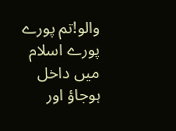والو!تم پورے پورے اسلام میں داخل ہوجاؤ اور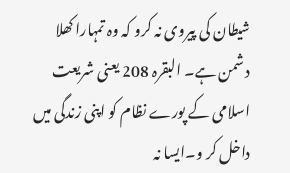شیطان کی پیروی نہ کرو کہ وہ تمہارا کھلا دشمن ہے۔ البقرہ 208 یعنی شریعت اسلامی کے پورے نظام کو اپنی زندگی میں داخل کر و۔ایسا نہ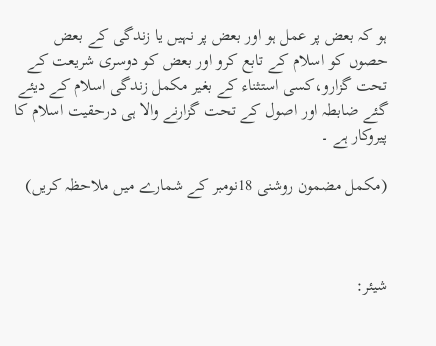ہو کہ بعض پر عمل ہو اور بعض پر نہیں یا زندگی کے بعض حصوں کو اسلام کے تابع کرو اور بعض کو دوسری شریعت کے تحت گزارو،کسی استثناء کے بغیر مکمل زندگی اسلام کے دیئے گئے ضابطہ اور اصول کے تحت گزارنے والا ہی درحقیت اسلام کا پیروکار ہے ۔

(مکمل مضمون روشنی 18نومبر کے شمارے میں ملاحظہ کریں)



شیئر: